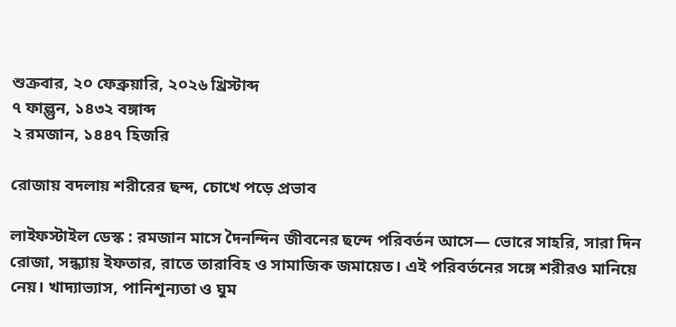শুক্রবার, ২০ ফেব্রুয়ারি, ২০২৬ খ্রিস্টাব্দ
৭ ফাল্গুন, ১৪৩২ বঙ্গাব্দ
২ রমজান, ১৪৪৭ হিজরি

রোজায় বদলায় শরীরের ছন্দ, চোখে পড়ে প্রভাব

লাইফস্টাইল ডেস্ক : রমজান মাসে দৈনন্দিন জীবনের ছন্দে পরিবর্তন আসে— ভোরে সাহরি, সারা দিন রোজা, সন্ধ্যায় ইফতার, রাতে তারাবিহ ও সামাজিক জমায়েত। এই পরিবর্তনের সঙ্গে শরীরও মানিয়ে নেয়। খাদ্যাভ্যাস, পানিশূন্যতা ও ঘুম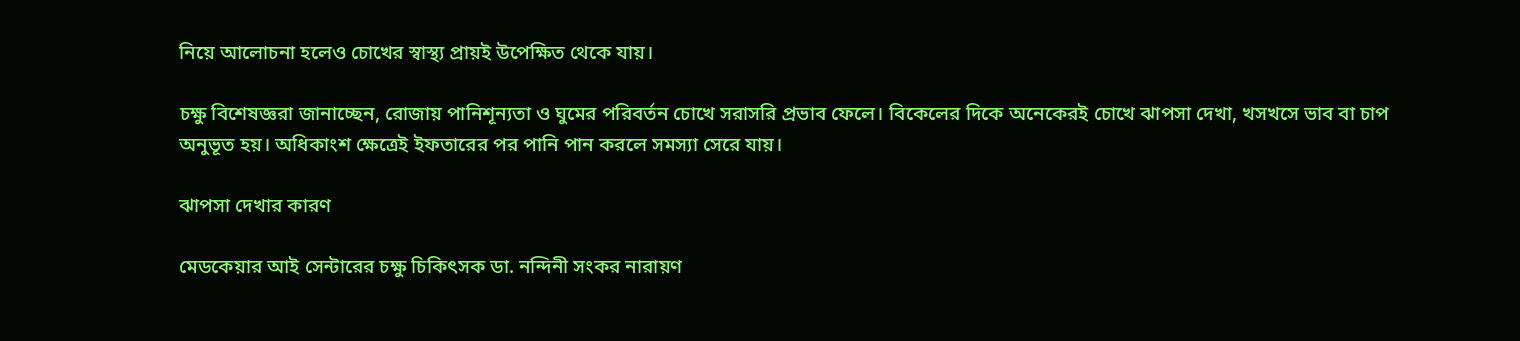নিয়ে আলোচনা হলেও চোখের স্বাস্থ্য প্রায়ই উপেক্ষিত থেকে যায়।

চক্ষু বিশেষজ্ঞরা জানাচ্ছেন, রোজায় পানিশূন্যতা ও ঘুমের পরিবর্তন চোখে সরাসরি প্রভাব ফেলে। বিকেলের দিকে অনেকেরই চোখে ঝাপসা দেখা, খসখসে ভাব বা চাপ অনুভূত হয়। অধিকাংশ ক্ষেত্রেই ইফতারের পর পানি পান করলে সমস্যা সেরে যায়।

ঝাপসা দেখার কারণ

মেডকেয়ার আই সেন্টারের চক্ষু চিকিৎসক ডা. নন্দিনী সংকর নারায়ণ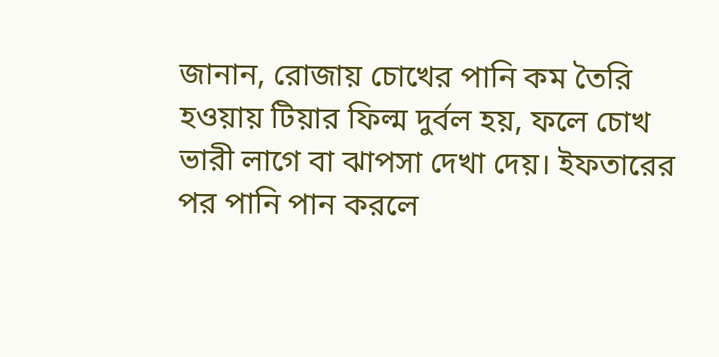জানান, রোজায় চোখের পানি কম তৈরি হওয়ায় টিয়ার ফিল্ম দুর্বল হয়, ফলে চোখ ভারী লাগে বা ঝাপসা দেখা দেয়। ইফতারের পর পানি পান করলে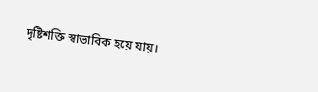দৃষ্টিশক্তি স্বাভাবিক হয়ে যায়।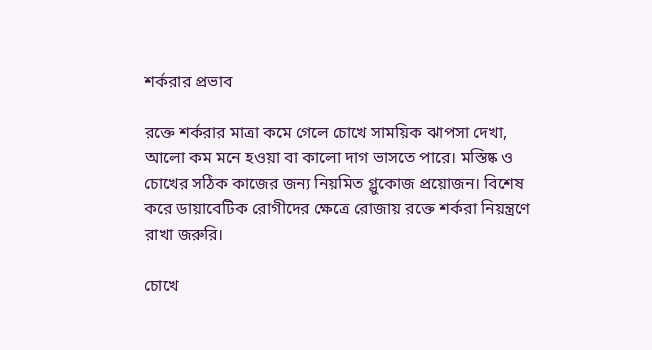শর্করার প্রভাব

রক্তে শর্করার মাত্রা কমে গেলে চোখে সাময়িক ঝাপসা দেখা, আলো কম মনে হওয়া বা কালো দাগ ভাসতে পারে। মস্তিষ্ক ও চোখের সঠিক কাজের জন্য নিয়মিত গ্লুকোজ প্রয়োজন। বিশেষ করে ডায়াবেটিক রোগীদের ক্ষেত্রে রোজায় রক্তে শর্করা নিয়ন্ত্রণে রাখা জরুরি।

চোখে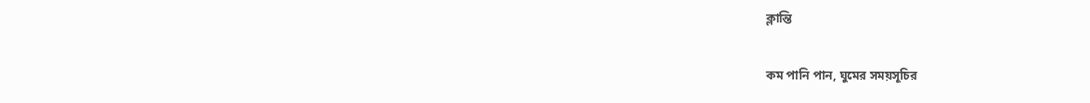ক্লান্তি

কম পানি পান, ঘুমের সময়সূচির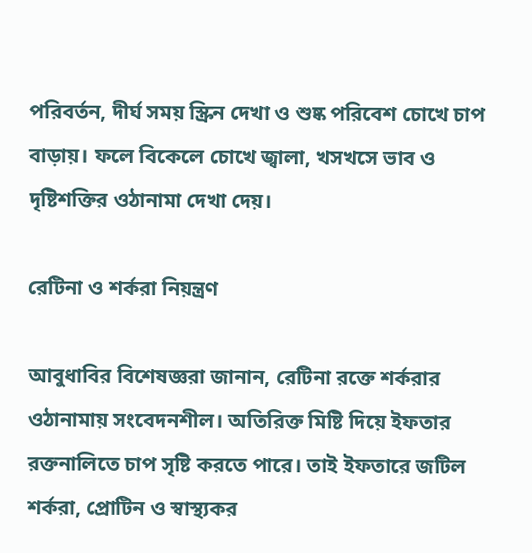পরিবর্তন, দীর্ঘ সময় স্ক্রিন দেখা ও শুষ্ক পরিবেশ চোখে চাপ বাড়ায়। ফলে বিকেলে চোখে জ্বালা, খসখসে ভাব ও দৃষ্টিশক্তির ওঠানামা দেখা দেয়।

রেটিনা ও শর্করা নিয়ন্ত্রণ

আবুধাবির বিশেষজ্ঞরা জানান, রেটিনা রক্তে শর্করার ওঠানামায় সংবেদনশীল। অতিরিক্ত মিষ্টি দিয়ে ইফতার রক্তনালিতে চাপ সৃষ্টি করতে পারে। তাই ইফতারে জটিল শর্করা, প্রোটিন ও স্বাস্থ্যকর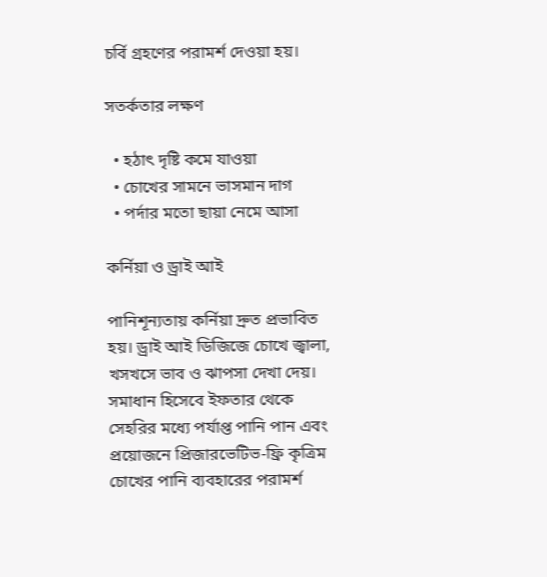চর্বি গ্রহণের পরামর্শ দেওয়া হয়।

সতর্কতার লক্ষণ

  • হঠাৎ দৃষ্টি কমে যাওয়া
  • চোখের সামনে ভাসমান দাগ
  • পর্দার মতো ছায়া নেমে আসা

কর্নিয়া ও ড্রাই আই

পানিশূন্যতায় কর্নিয়া দ্রুত প্রভাবিত হয়। ড্রাই আই ডিজিজে চোখে জ্বালা, খসখসে ভাব ও ঝাপসা দেখা দেয়। সমাধান হিসেবে ইফতার থেকে সেহরির মধ্যে পর্যাপ্ত পানি পান এবং প্রয়োজনে প্রিজারভেটিভ-ফ্রি কৃত্রিম চোখের পানি ব্যবহারের পরামর্শ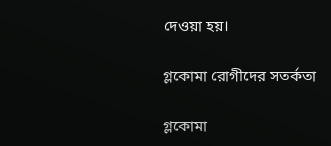দেওয়া হয়।

গ্লকোমা রোগীদের সতর্কতা

গ্লকোমা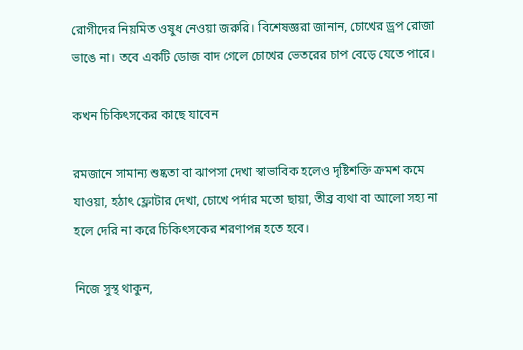রোগীদের নিয়মিত ওষুধ নেওয়া জরুরি। বিশেষজ্ঞরা জানান, চোখের ড্রপ রোজা ভাঙে না। তবে একটি ডোজ বাদ গেলে চোখের ভেতরের চাপ বেড়ে যেতে পারে।

কখন চিকিৎসকের কাছে যাবেন

রমজানে সামান্য শুষ্কতা বা ঝাপসা দেখা স্বাভাবিক হলেও দৃষ্টিশক্তি ক্রমশ কমে যাওয়া, হঠাৎ ফ্লোটার দেখা, চোখে পর্দার মতো ছায়া, তীব্র ব্যথা বা আলো সহ্য না হলে দেরি না করে চিকিৎসকের শরণাপন্ন হতে হবে।

নিজে সুস্থ থাকুন,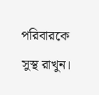পরিবারকে সুস্থ রাখুন।